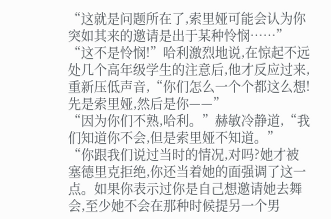“这就是问题所在了,索里娅可能会认为你突如其来的邀请是出于某种怜悯……”
“这不是怜悯!”哈利激烈地说,在惊起不远处几个高年级学生的注意后,他才反应过来,重新压低声音,“你们怎么一个个都这么想!先是索里娅,然后是你——”
“因为你们不熟,哈利。”赫敏冷静道,“我们知道你不会,但是索里娅不知道。”
“你跟我们说过当时的情况,对吗?她才被塞德里克拒绝,你还当着她的面强调了这一点。如果你表示过你是自己想邀请她去舞会,至少她不会在那种时候提另一个男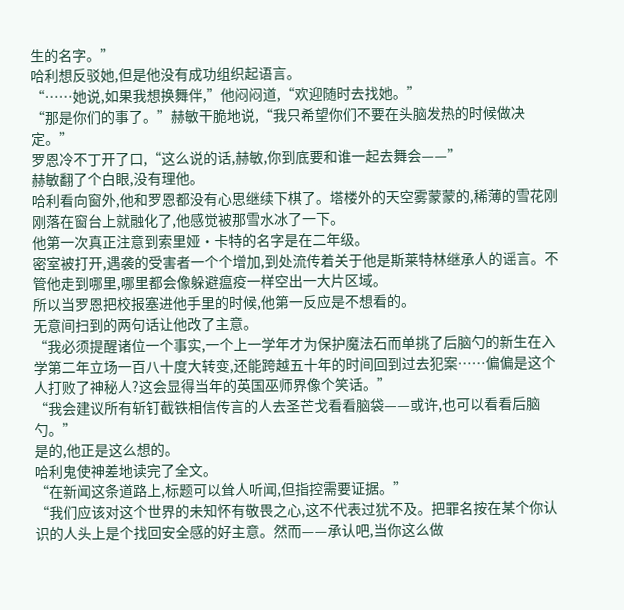生的名字。”
哈利想反驳她,但是他没有成功组织起语言。
“……她说,如果我想换舞伴,”他闷闷道,“欢迎随时去找她。”
“那是你们的事了。”赫敏干脆地说,“我只希望你们不要在头脑发热的时候做决定。”
罗恩冷不丁开了口,“这么说的话,赫敏,你到底要和谁一起去舞会——”
赫敏翻了个白眼,没有理他。
哈利看向窗外,他和罗恩都没有心思继续下棋了。塔楼外的天空雾蒙蒙的,稀薄的雪花刚刚落在窗台上就融化了,他感觉被那雪水冰了一下。
他第一次真正注意到索里娅·卡特的名字是在二年级。
密室被打开,遇袭的受害者一个个增加,到处流传着关于他是斯莱特林继承人的谣言。不管他走到哪里,哪里都会像躲避瘟疫一样空出一大片区域。
所以当罗恩把校报塞进他手里的时候,他第一反应是不想看的。
无意间扫到的两句话让他改了主意。
“我必须提醒诸位一个事实,一个上一学年才为保护魔法石而单挑了后脑勺的新生在入学第二年立场一百八十度大转变,还能跨越五十年的时间回到过去犯案……偏偏是这个人打败了神秘人?这会显得当年的英国巫师界像个笑话。”
“我会建议所有斩钉截铁相信传言的人去圣芒戈看看脑袋——或许,也可以看看后脑勺。”
是的,他正是这么想的。
哈利鬼使神差地读完了全文。
“在新闻这条道路上,标题可以耸人听闻,但指控需要证据。”
“我们应该对这个世界的未知怀有敬畏之心,这不代表过犹不及。把罪名按在某个你认识的人头上是个找回安全感的好主意。然而——承认吧,当你这么做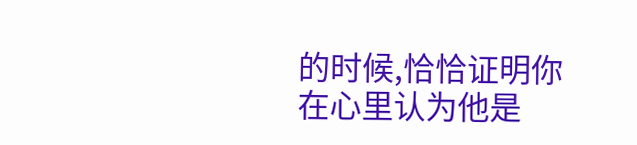的时候,恰恰证明你在心里认为他是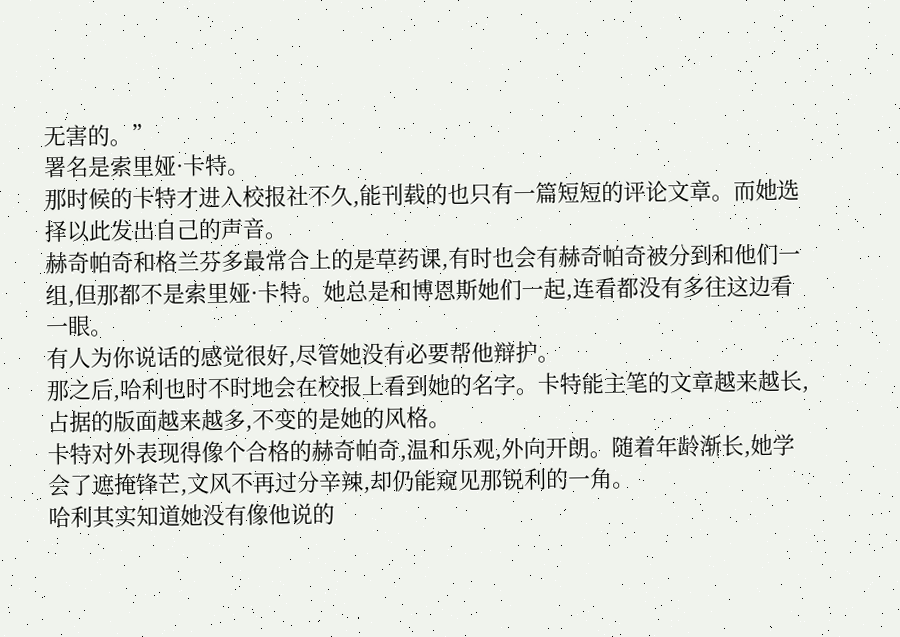无害的。”
署名是索里娅·卡特。
那时候的卡特才进入校报社不久,能刊载的也只有一篇短短的评论文章。而她选择以此发出自己的声音。
赫奇帕奇和格兰芬多最常合上的是草药课,有时也会有赫奇帕奇被分到和他们一组,但那都不是索里娅·卡特。她总是和博恩斯她们一起,连看都没有多往这边看一眼。
有人为你说话的感觉很好,尽管她没有必要帮他辩护。
那之后,哈利也时不时地会在校报上看到她的名字。卡特能主笔的文章越来越长,占据的版面越来越多,不变的是她的风格。
卡特对外表现得像个合格的赫奇帕奇,温和乐观,外向开朗。随着年龄渐长,她学会了遮掩锋芒,文风不再过分辛辣,却仍能窥见那锐利的一角。
哈利其实知道她没有像他说的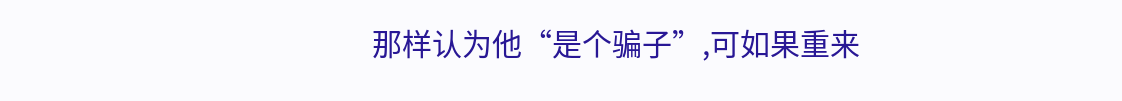那样认为他“是个骗子”,可如果重来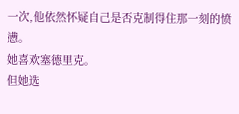一次,他依然怀疑自己是否克制得住那一刻的愤懑。
她喜欢塞德里克。
但她选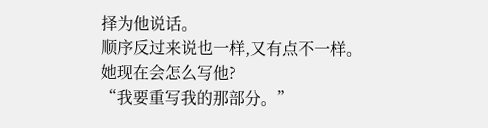择为他说话。
顺序反过来说也一样,又有点不一样。
她现在会怎么写他?
“我要重写我的那部分。”